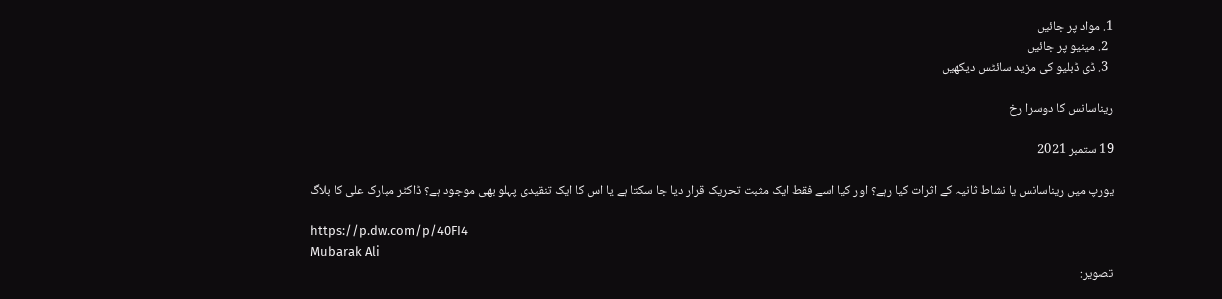1. مواد پر جائیں
  2. مینیو پر جائیں
  3. ڈی ڈبلیو کی مزید سائٹس دیکھیں

ریناسانس کا دوسرا رخ

19 ستمبر 2021

یورپ میں ریناسانس یا نشاط ثانیہ کے اثرات کیا رہے؟ اور کیا اسے فقط ایک مثبت تحریک قرار دیا جا سکتا ہے یا اس کا ایک تنقیدی پہلو بھی موجود ہے؟ ڈاکٹر مبارک علی کا بلاگ

https://p.dw.com/p/40FI4
Mubarak Ali
تصویر: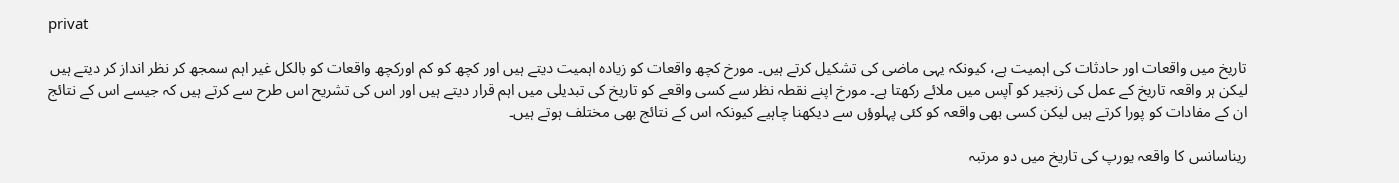privat

تاریخ میں واقعات اور حادثات کی اہمیت ہے، کیونکہ یہی ماضی کی تشکیل کرتے ہیں۔ مورخ کچھ واقعات کو زیادہ اہمیت دیتے ہیں اور کچھ کو کم اورکچھ واقعات کو بالکل غیر اہم سمجھ کر نظر انداز کر دیتے ہیں لیکن ہر واقعہ تاریخ کے عمل کی زنجیر کو آپس میں ملائے رکھتا ہے۔ مورخ اپنے نقطہ نظر سے کسی واقعے کو تاریخ کی تبدیلی میں اہم قرار دیتے ہیں اور اس کی تشریح اس طرح سے کرتے ہیں کہ جیسے اس کے نتائج ان کے مفادات کو پورا کرتے ہیں لیکن کسی بھی واقعہ کو کئی پہلوؤں سے دیکھنا چاہیے کیونکہ اس کے نتائج بھی مختلف ہوتے ہیں۔

ریناسانس کا واقعہ یورپ کی تاریخ میں دو مرتبہ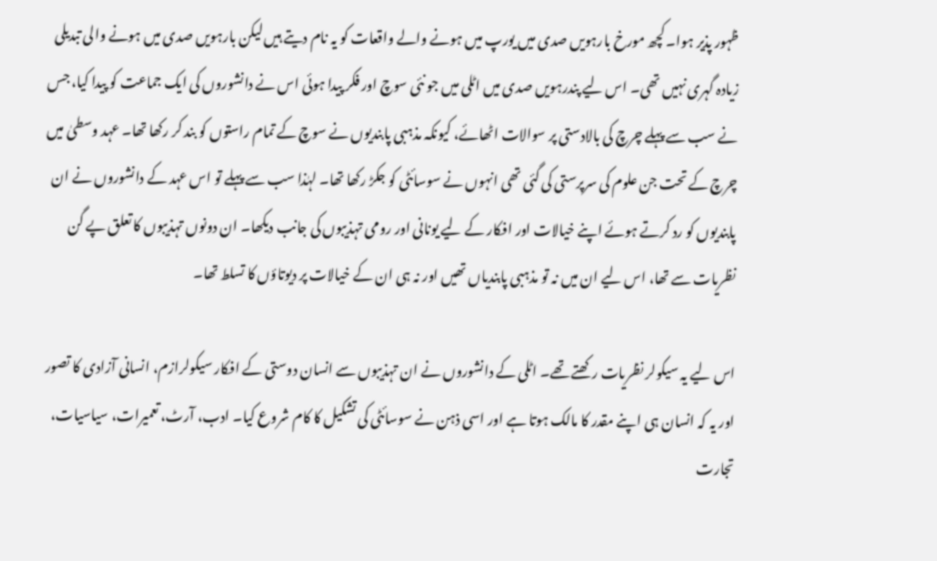ظہور پذیر ہوا۔ کچھ مورخ بارہویں صدی میں یورپ میں ہونے والے واقعات کو یہ نام دیتے ہیں لیکن بارہویں صدی میں ہونے والی تبدیلی زیادہ گہری نہیں تھی۔ اس لیے پندرہویں صدی میں اٹلی میں جو نئی سوچ اور فکر پیدا ہوئی اس نے دانشوروں کی ایک جماعت کو پیدا کیا، جس نے سب سے پہلے چرچ کی بالادستی پر سوالات اٹھائے، کیونکہ مذہبی پابندیوں نے سوچ کے تمام راستوں کو بند کر رکھا تھا۔ عہد وسطیٰ میں چرچ کے تحت جن علوم کی سرپرستی کی گئی تھی انہوں نے سوسائٹی کو جکڑ رکھا تھا۔ لہٰذا سب سے پہلے تو اس عہد کے دانشوروں نے ان پابندیوں کو رد کرتے ہوئے اپنے خیالات اور افکار کے لیے یونانی اور رومی تہذیبوں کی جانب دیکھا۔ ان دونوں تہذیبوں کا تعلق پے گن نظریات سے تھا، اس لیے ان میں نہ تو مذہبی پابندیاں تھیں اور نہ ہی ان کے خیالات پر دیوتاؤں کا تسلط تھا۔

اس لیے یہ سیکولر نظریات رکھتے تھے۔ اٹلی کے دانشوروں نے ان تہذیبوں سے انسان دوستی کے افکار سیکولرازم، انسانی آزادی کا تصور اور یہ کہ انسان ہی اپنے مقدر کا مالک ہوتا ہے اور اسی ذہن نے سوسائٹی کی تشکیل کا کام شروع کیا۔ ادب، آرٹ، تعمیرات، سیاسیات، تجارت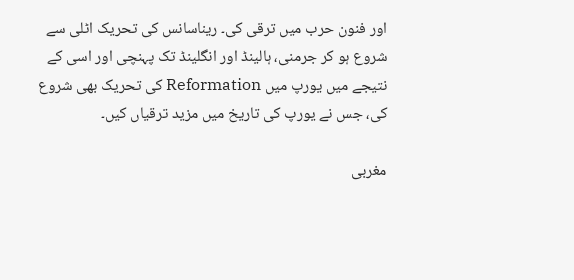اور فنون حرب میں ترقی کی۔ ریناسانس کی تحریک اٹلی سے شروع ہو کر جرمنی، ہالینڈ اور انگلینڈ تک پہنچی اور اسی کے نتیجے میں یورپ میں Reformation کی تحریک بھی شروع کی، جس نے یورپ کی تاریخ میں مزید ترقیاں کیں۔

مغربی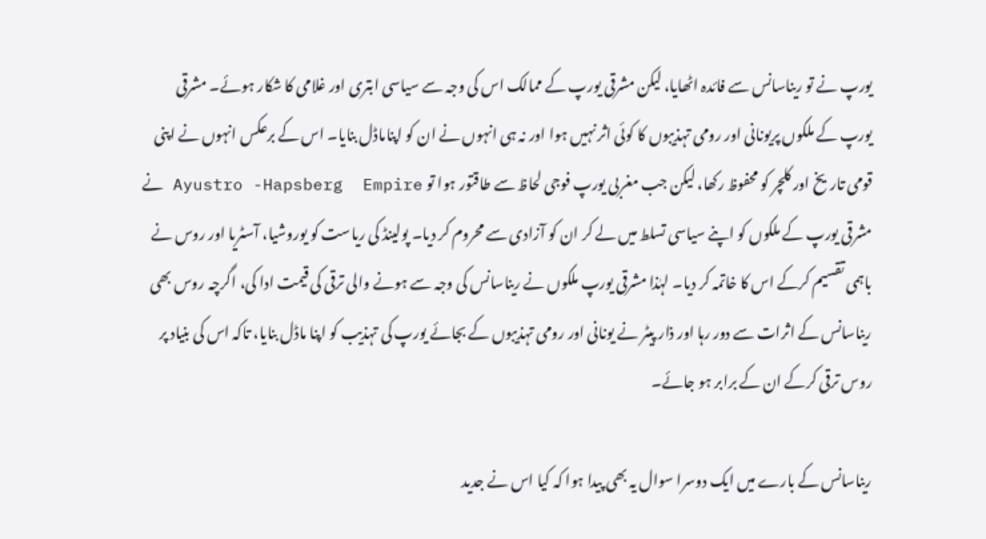یورپ نے تو ریناسانس سے فائدہ اٹھایا، لیکن مشرقی یورپ کے ممالک اس کی وجہ سے سیاسی ابتری اور غلامی کا شکار ہوئے۔ مشرقی یورپ کے ملکوں پریونانی اور رومی تہذیبوں کا کوئی اثر نہیں ہوا اور نہ ہی انہوں نے ان کو اپناماڈل بنایا۔ اس کے برعکس انہوں نے اپنی قومی تاریخ اور کلچر کو محفوظ رکھا، لیکن جب مغربی یورپ فوجی لحاظ سے طاقتور ہوا تو Ayustro -Hapsberg  Empire نے مشرقی یورپ کے ملکوں کو اپنے سیاسی تسلط میں لے کر ان کو آزادی سے محروم کر دیا۔ پولینڈ کی ریاست کو یوروشیا، آسٹریا اور روس نے باہمی تقسیم کرکے اس کا خاتمہ کر دیا۔ لہٰذا مشرقی یورپ ملکوں نے ریناسانس کی وجہ سے ہونے والی ترقی کی قیمت ادا کی، اگرچہ روس بھی ریناسانس کے اثرات سے دور رہا اور ذار پیٹر نے یونانی اور رومی تہذیبوں کے بجائے یورپ کی تہذیب کو اپنا ماڈل بنایا، تاکہ اس کی بنیاد پر روس ترقی کرکے ان کے برابر ہو جائے۔

ریناسانس کے بارے میں ایک دوسرا سوال یہ بھی پیدا ہوا کہ کیا اس نے جدید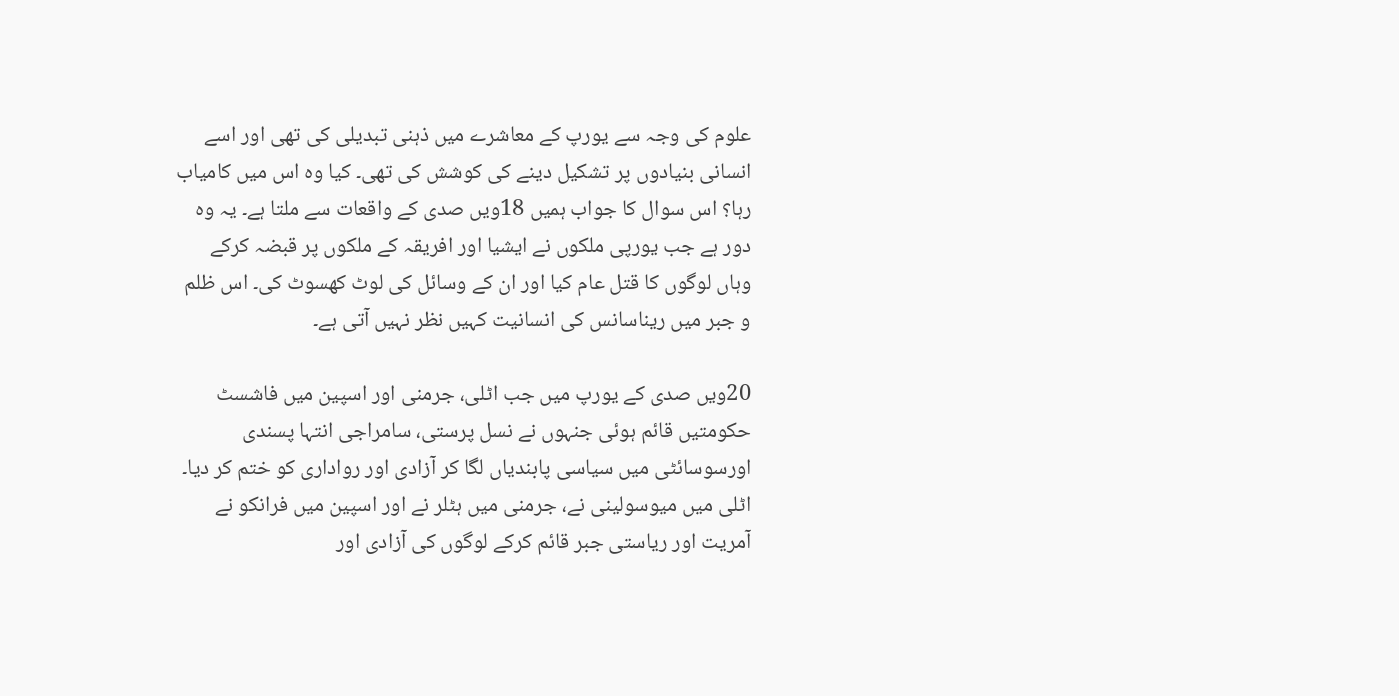علوم کی وجہ سے یورپ کے معاشرے میں ذہنی تبدیلی کی تھی اور اسے انسانی بنیادوں پر تشکیل دینے کی کوشش کی تھی۔ کیا وہ اس میں کامیاب رہا؟ اس سوال کا جواب ہمیں 18ویں صدی کے واقعات سے ملتا ہے۔ یہ وہ دور ہے جب یورپی ملکوں نے ایشیا اور افریقہ کے ملکوں پر قبضہ کرکے وہاں لوگوں کا قتل عام کیا اور ان کے وسائل کی لوٹ کھسوٹ کی۔ اس ظلم و جبر میں ریناسانس کی انسانیت کہیں نظر نہیں آتی ہے۔

20ویں صدی کے یورپ میں جب اٹلی، جرمنی اور اسپین میں فاشسٹ حکومتیں قائم ہوئی جنہوں نے نسل پرستی، سامراجی انتہا پسندی اورسوسائٹی میں سیاسی پابندیاں لگا کر آزادی اور رواداری کو ختم کر دیا۔ اٹلی میں میوسولینی نے، جرمنی میں ہٹلر نے اور اسپین میں فرانکو نے آمریت اور ریاستی جبر قائم کرکے لوگوں کی آزادی اور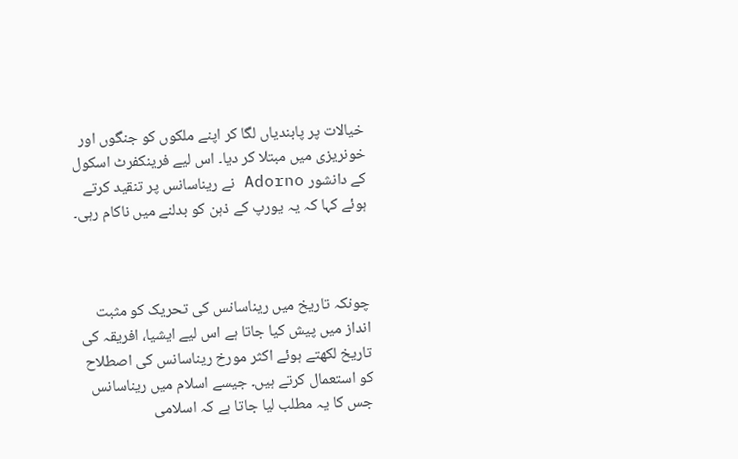خیالات پر پابندیاں لگا کر اپنے ملکوں کو جنگوں اور خونریزی میں مبتلا کر دیا۔ اس لیے فرینکفرٹ اسکول کے دانشور Adorno نے ریناسانس پر تنقید کرتے ہوئے کہا کہ یہ یورپ کے ذہن کو بدلنے میں ناکام رہی۔



چونکہ تاریخ میں ریناسانس کی تحریک کو مثبت انداز میں پیش کیا جاتا ہے اس لیے ایشیا، افریقہ کی تاریخ لکھتے ہوئے اکثر مورخ ریناسانس کی اصطلاح کو استعمال کرتے ہیں۔ جیسے اسلام میں ریناسانس جس کا یہ مطلب لیا جاتا ہے کہ اسلامی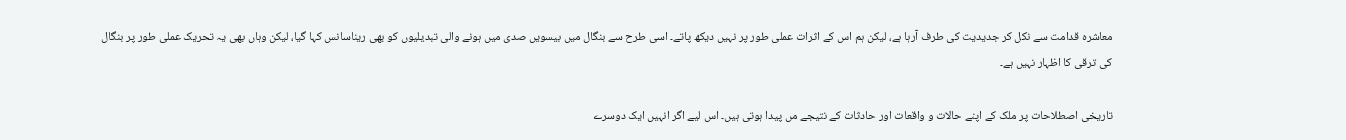معاشرہ قدامت سے نکل کر جدیدیت کی طرف آرہا ہے، لیکن ہم اس کے اثرات عملی طور پر نہیں دیکھ پاتے۔ اسی طرح سے بنگال میں بیسویں صدی میں ہونے والی تبدیلیوں کو بھی ریناسانس کہا گیا، لیکن وہاں بھی یہ تحریک عملی طور پر بنگال کی ترقی کا اظہار نہیں ہے۔

تاریخی اصطلاحات پر ملک کے اپنے حالات و واقعات اور حادثات کے نتیجے مں پیدا ہوتی ہیں۔ اس لیے اگر انہیں ایک دوسرے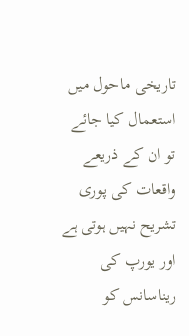تاریخی ماحول میں استعمال کیا جائے تو ان کے ذریعے واقعات کی پوری تشریح نہیں ہوتی ہے اور یورپ کی ریناسانس کو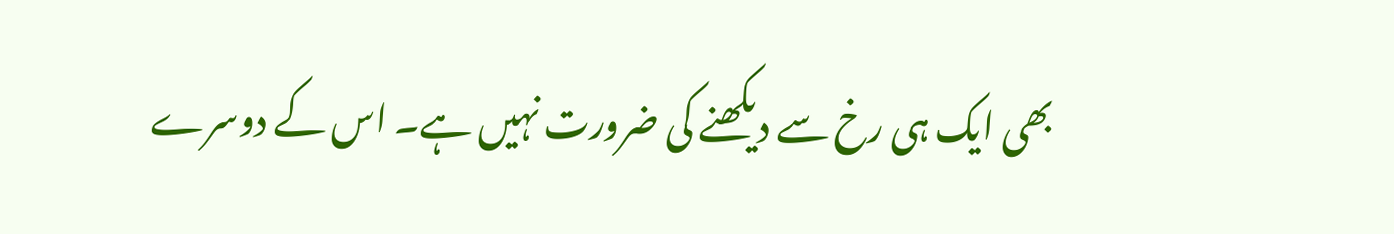بھی ایک ہی رخ سے دیکھنے کی ضرورت نہیں ہے۔ اس کے دوسرے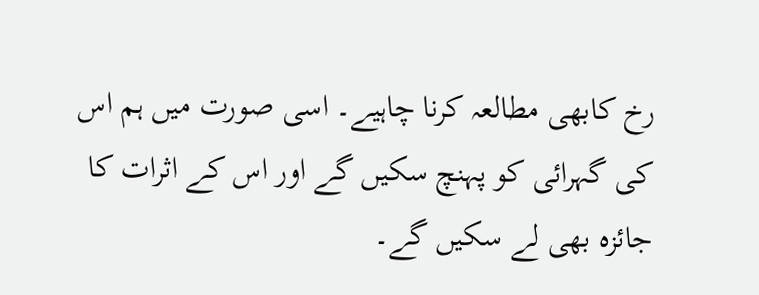رخ کابھی مطالعہ کرنا چاہیے۔ اسی صورت میں ہم اس کی گہرائی کو پہنچ سکیں گے اور اس کے اثرات کا جائزہ بھی لے سکیں گے۔